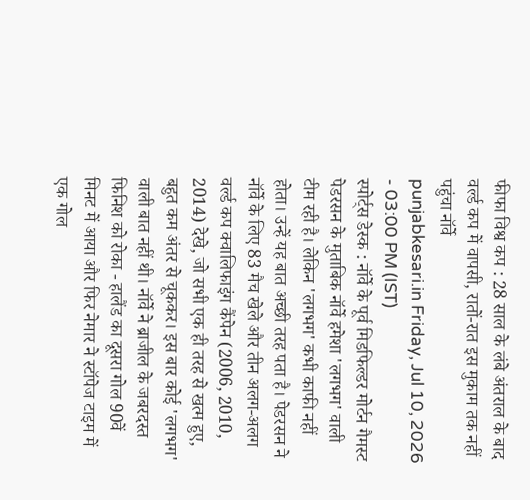फीफा विश्व कप : 28 साल के लंबे अंतराल के बाद वर्ल्ड कप में वापसी, रातों-रात इस मुकाम तक नहीं पहुंचा नॉर्वे
punjabkesari.in Friday, Jul 10, 2026 - 03:00 PM (IST)
स्पोर्ट्स डेस्क : नॉर्वे के पूर्व मिडफिल्डर मोर्टन गैमस्ट पेडरसन के मुताबिक नॉर्वे हमेशा 'लगभग' वाली टीम रही है। लेकिन 'लगभग' कभी काफी नहीं होता। उन्हें यह बात अच्छी तरह पता है। पेडरसन ने नॉर्वे के लिए 83 मैच खेले और तीन अलग-अलग वर्ल्ड कप क्वालिफाइंग कैंपेन (2006, 2010, 2014) देखे, जो सभी एक ही तरह से खत्म हुए, बहुत कम अंतर से चूककर। इस बार कोई 'लगभग' वाली बात नहीं थी। नॉर्वे ने ब्राजील के जबरदस्त फिनिश को रोका - हालैंड का दूसरा गोल 90वें मिनट में आया और फिर नेमार ने स्टॉपेज टाइम में एक गोल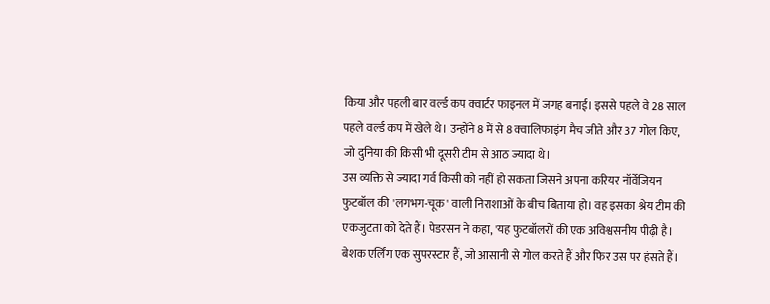किया और पहली बार वर्ल्ड कप क्वार्टर फाइनल में जगह बनाई। इससे पहले वे 28 साल पहले वर्ल्ड कप में खेले थे। उन्होंने 8 में से 8 क्वालिफाइंग मैच जीते और 37 गोल किए, जो दुनिया की किसी भी दूसरी टीम से आठ ज्यादा थे।
उस व्यक्ति से ज्यादा गर्व किसी को नहीं हो सकता जिसने अपना करियर नॉर्वेजियन फुटबॉल की 'लगभग-चूक' वाली निराशाओं के बीच बिताया हो। वह इसका श्रेय टीम की एकजुटता को देते हैं। पेडरसन ने कहा, 'यह फुटबॉलरों की एक अविश्वसनीय पीढ़ी है। बेशक एर्लिंग एक सुपरस्टार हैं, जो आसानी से गोल करते हैं और फिर उस पर हंसते हैं।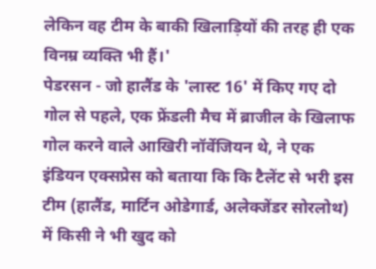लेकिन वह टीम के बाकी खिलाड़ियों की तरह ही एक विनम्र व्यक्ति भी हैं।'
पेडरसन - जो हालैंड के 'लास्ट 16' में किए गए दो गोल से पहले, एक फ्रेंडली मैच में ब्राजील के खिलाफ गोल करने वाले आखिरी नॉर्वेजियन थे, ने एक इंडियन एक्सप्रेस को बताया कि कि टैलेंट से भरी इस टीम (हालैंड, मार्टिन ओडेगार्ड, अलेक्जेंडर सोरलोथ) में किसी ने भी खुद को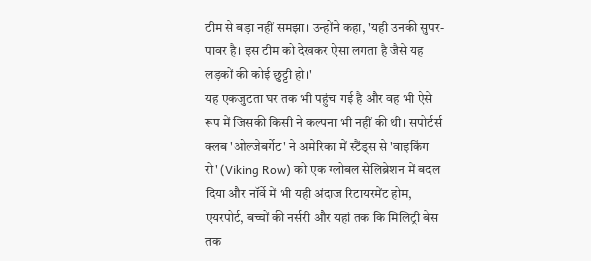टीम से बड़ा नहीं समझा। उन्होंने कहा, 'यही उनकी सुपर-पावर है। इस टीम को देखकर ऐसा लगता है जैसे यह लड़कों की कोई छुट्टी हो।'
यह एकजुटता घर तक भी पहुंच गई है और वह भी ऐसे रूप में जिसकी किसी ने कल्पना भी नहीं की थी। सपोर्टर्स क्लब 'ओल्जेबर्गेट' ने अमेरिका में स्टैंड्स से 'वाइकिंग रो' (Viking Row) को एक ग्लोबल सेलिब्रेशन में बदल दिया और नॉर्वे में भी यही अंदाज रिटायरमेंट होम, एयरपोर्ट, बच्चों की नर्सरी और यहां तक कि मिलिट्री बेस तक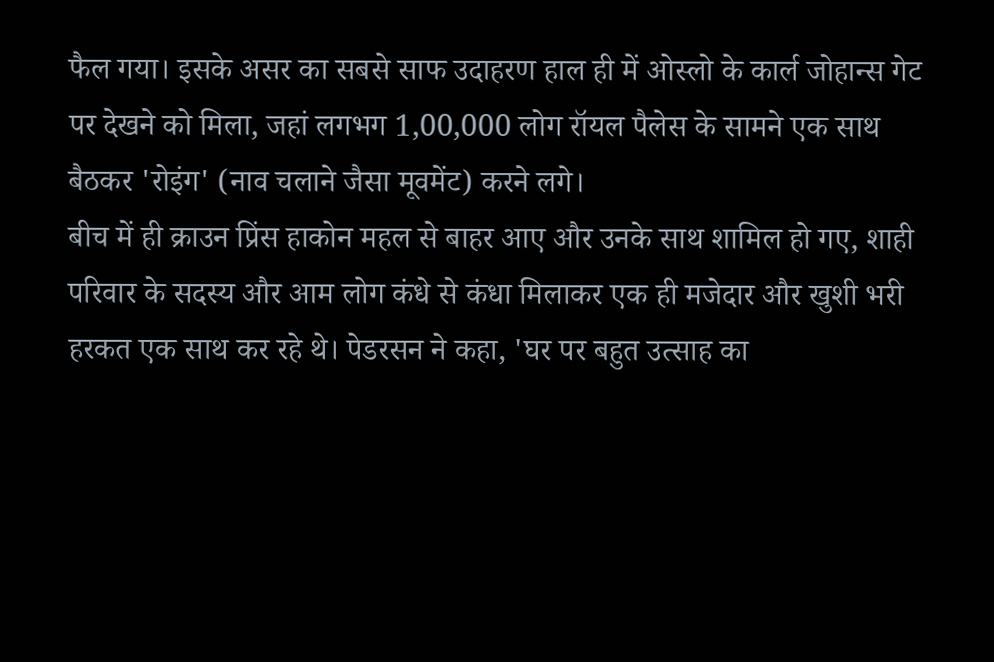फैल गया। इसके असर का सबसे साफ उदाहरण हाल ही में ओस्लो के कार्ल जोहान्स गेट पर देखने को मिला, जहां लगभग 1,00,000 लोग रॉयल पैलेस के सामने एक साथ बैठकर 'रोइंग' (नाव चलाने जैसा मूवमेंट) करने लगे।
बीच में ही क्राउन प्रिंस हाकोन महल से बाहर आए और उनके साथ शामिल हो गए, शाही परिवार के सदस्य और आम लोग कंधे से कंधा मिलाकर एक ही मजेदार और खुशी भरी हरकत एक साथ कर रहे थे। पेडरसन ने कहा, 'घर पर बहुत उत्साह का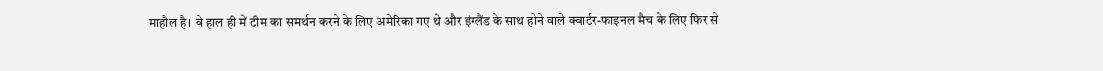माहौल है। वे हाल ही में टीम का समर्थन करने के लिए अमेरिका गए थे और इंग्लैंड के साथ होने वाले क्वार्टर-फाइनल मैच के लिए फिर से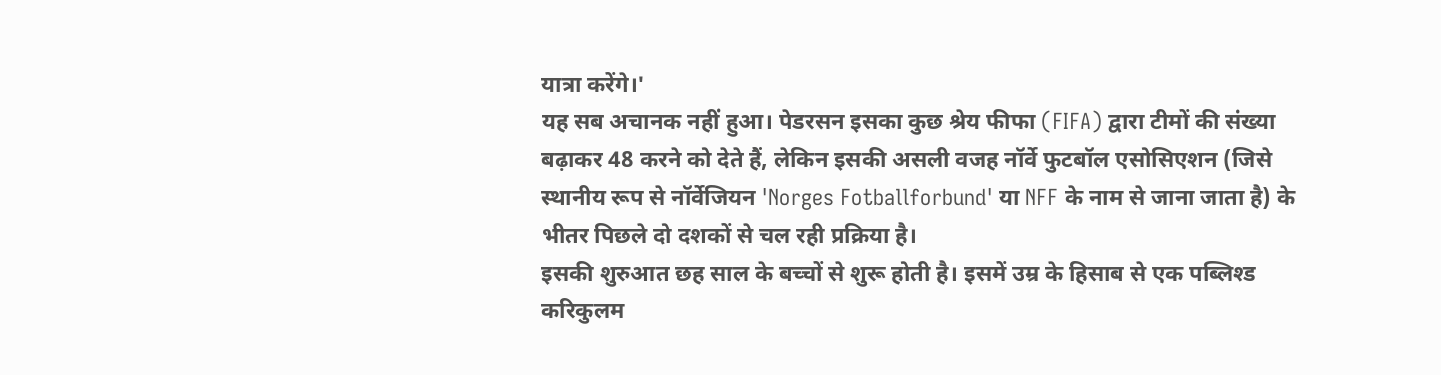यात्रा करेंगे।'
यह सब अचानक नहीं हुआ। पेडरसन इसका कुछ श्रेय फीफा (FIFA) द्वारा टीमों की संख्या बढ़ाकर 48 करने को देते हैं, लेकिन इसकी असली वजह नॉर्वे फुटबॉल एसोसिएशन (जिसे स्थानीय रूप से नॉर्वेजियन 'Norges Fotballforbund' या NFF के नाम से जाना जाता है) के भीतर पिछले दो दशकों से चल रही प्रक्रिया है।
इसकी शुरुआत छह साल के बच्चों से शुरू होती है। इसमें उम्र के हिसाब से एक पब्लिश्ड करिकुलम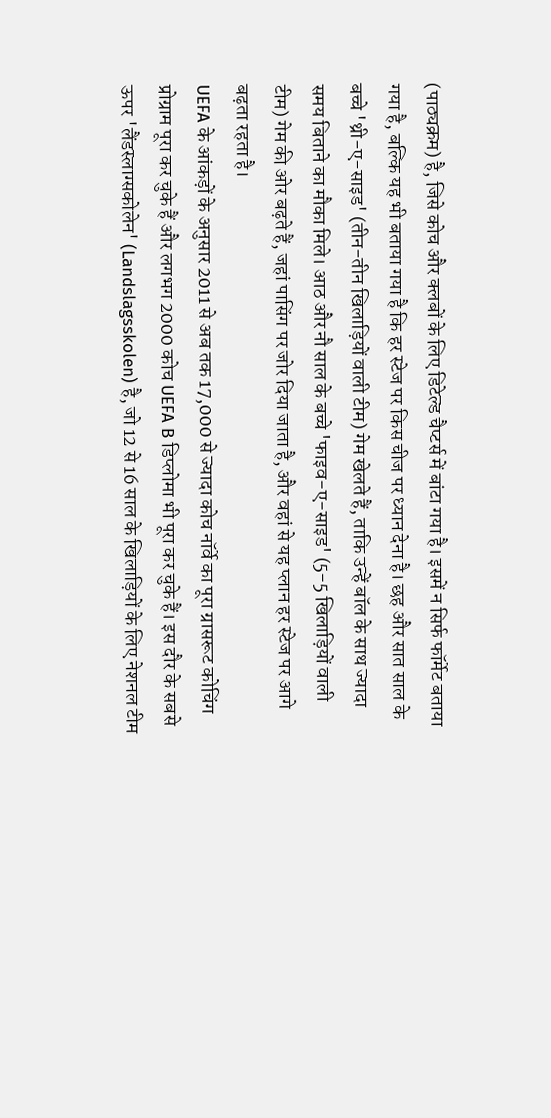(पाठ्यक्रम) है, जिसे कोच और क्लबों के लिए डिटेल्ड चैप्टर्स में बांटा गया है। इसमें न सिर्फ फॉर्मेट बताया गया है, बल्कि यह भी बताया गया है कि हर स्टेज पर किस चीज पर ध्यान देना है। छह और सात साल के बच्चे 'थ्री-ए-साइड' (तीन-तीन खिलाड़ियों वाली टीम) गेम खेलते हैं, ताकि उन्हें बॉल के साथ ज्यादा समय बिताने का मौका मिले। आठ और नौ साल के बच्चे 'फाइव-ए-साइड' (5-5 खिलाड़ियों वाली टीम) गेम की ओर बढ़ते हैं, जहां पासिंग पर जोर दिया जाता है, और वहां से यह प्लान हर स्टेज पर आगे बढ़ता रहता है।
UEFA के आंकड़ों के अनुसार 2011 से अब तक 17,000 से ज्यादा कोच नॉर्वे का पूरा ग्रासरूट कोचिंग प्रोग्राम पूरा कर चुके हैं और लगभग 2000 कोच UEFA B डिप्लोमा भी पूरा कर चुके हैं। इस दौर के सबसे ऊपर 'लैंडस्लाग्सकोलेन' (Landslagsskolen) है, जो 12 से 16 साल के खिलाड़ियों के लिए नेशनल टीम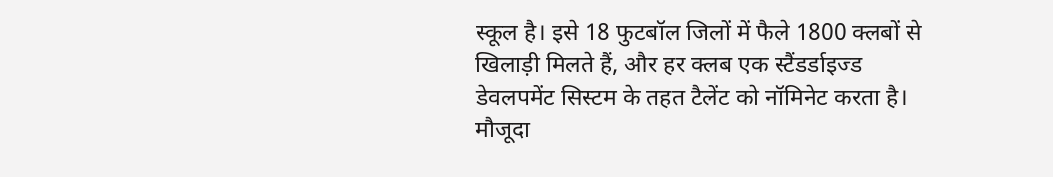स्कूल है। इसे 18 फुटबॉल जिलों में फैले 1800 क्लबों से खिलाड़ी मिलते हैं, और हर क्लब एक स्टैंडर्डाइज्ड डेवलपमेंट सिस्टम के तहत टैलेंट को नॉमिनेट करता है।
मौजूदा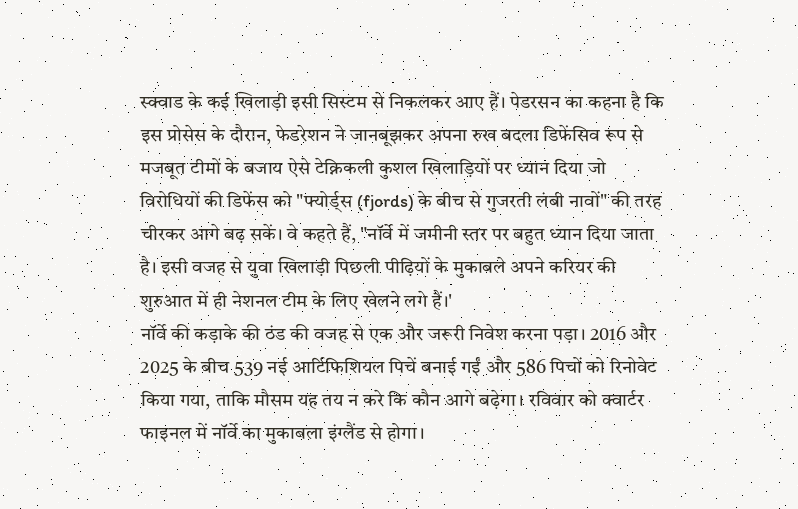स्क्वाड के कई खिलाड़ी इसी सिस्टम से निकलकर आए हैं। पेडरसन का कहना है कि इस प्रोसेस के दौरान, फेडरेशन ने जानबूझकर अपना रुख बदला डिफेंसिव रूप से मजबूत टीमों के बजाय ऐसे टेक्निकली कुशल खिलाड़ियों पर ध्यान दिया जो विरोधियों की डिफेंस को "फ्योर्ड्स (fjords) के बीच से गुजरती लंबी नावों" की तरह चीरकर आगे बढ़ सकें। वे कहते हैं, "नॉर्वे में जमीनी स्तर पर बहुत ध्यान दिया जाता है। इसी वजह से युवा खिलाड़ी पिछली पीढ़ियों के मुकाबले अपने करियर की शुरुआत में ही नेशनल टीम के लिए खेलने लगे हैं।'
नॉर्वे की कड़ाके की ठंड की वजह से एक और जरूरी निवेश करना पड़ा। 2016 और 2025 के बीच 539 नई आर्टिफिशियल पिचें बनाई गईं और 586 पिचों को रिनोवेट किया गया, ताकि मौसम यह तय न करे कि कौन आगे बढ़ेगा। रविवार को क्वार्टर फाइनल में नॉर्वे का मुकाबला इंग्लैंड से होगा।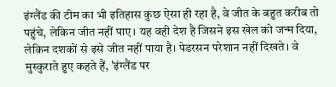इंग्लैंड की टीम का भी इतिहास कुछ ऐसा ही रहा है, वे जीत के बहुत करीब तो पहुंचे, लेकिन जीत नहीं पाए। यह वही देश है जिसने इस खेल को जन्म दिया, लेकिन दशकों से इसे जीत नहीं पाया है। पेडरसन परेशान नहीं दिखते। वे मुस्कुराते हुए कहते हैं, 'इंग्लैंड पर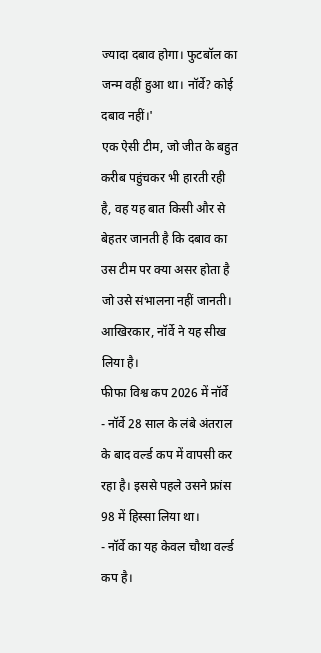ज्यादा दबाव होगा। फुटबॉल का जन्म वहीं हुआ था। नॉर्वे? कोई दबाव नहीं।'
एक ऐसी टीम, जो जीत के बहुत करीब पहुंचकर भी हारती रही है, वह यह बात किसी और से बेहतर जानती है कि दबाव का उस टीम पर क्या असर होता है जो उसे संभालना नहीं जानती। आखिरकार, नॉर्वे ने यह सीख लिया है।
फीफा विश्व कप 2026 में नॉर्वे
- नॉर्वे 28 साल के लंबे अंतराल के बाद वर्ल्ड कप में वापसी कर रहा है। इससे पहले उसने फ्रांस 98 में हिस्सा लिया था।
- नॉर्वे का यह केवल चौथा वर्ल्ड कप है।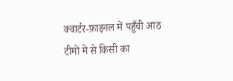क्वार्टर-फ़ाइनल में पहुँची आठ टीमों में से किसी का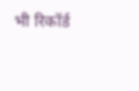भी रिकॉर्ड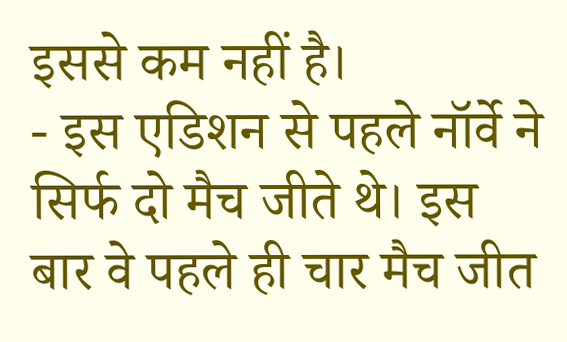इससे कम नहीं है।
- इस एडिशन से पहले नॉर्वे ने सिर्फ दो मैच जीते थे। इस बार वे पहले ही चार मैच जीत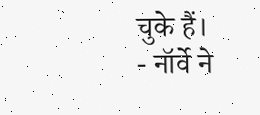चुके हैं।
- नॉर्वे ने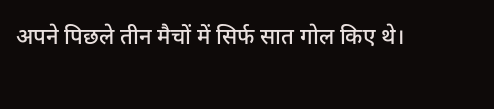अपने पिछले तीन मैचों में सिर्फ सात गोल किए थे।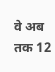वे अब तक 12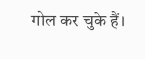गोल कर चुके हैं।